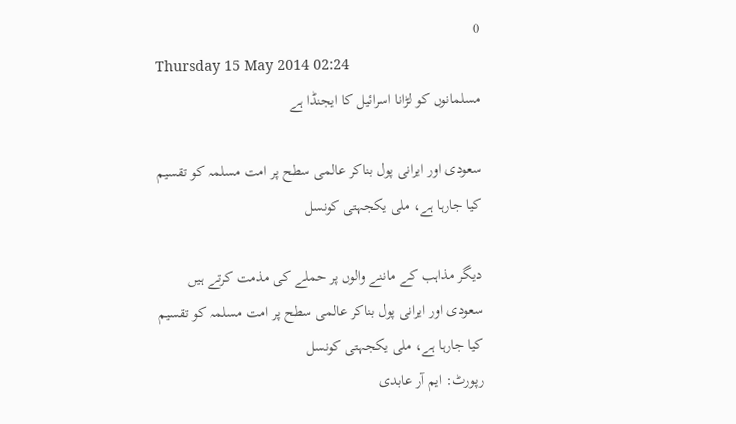0
Thursday 15 May 2014 02:24
مسلمانوں کو لڑانا اسرائیل کا ایجنڈا ہے

سعودی اور ایرانی پول بناکر عالمی سطح پر امت مسلمہ کو تقسیم کیا جارہا ہے، ملی یکجہتی کونسل

دیگر مذاہب کے ماننے والوں پر حملے کی مذمت کرتے ہیں
سعودی اور ایرانی پول بناکر عالمی سطح پر امت مسلمہ کو تقسیم کیا جارہا ہے، ملی یکجہتی کونسل
رپورٹ: ایم آر عابدی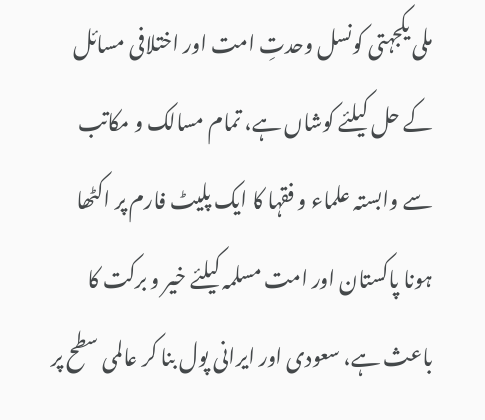ملی یکجہتی کونسل وحدتِ امت اور اختلافی مسائل کے حل کیلئے کوشاں ہے، تمام مسالک و مکاتب سے وابستہ علماء و فقہا کا ایک پلیٹ فارم پر اکٹھا ہونا پاکستان اور امت مسلمہ کیلئے خیر و برکت کا باعث ہے، سعودی اور ایرانی پول بنا کر عالمی سطح پر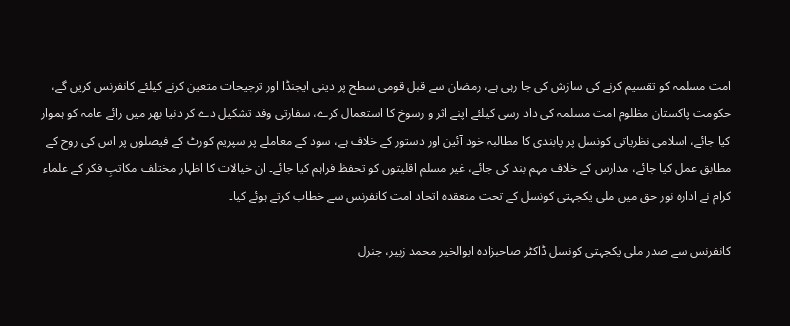امت مسلمہ کو تقسیم کرنے کی سازش کی جا رہی ہے، رمضان سے قبل قومی سطح پر دینی ایجنڈا اور ترجیحات متعین کرنے کیلئے کانفرنس کریں گے، حکومت پاکستان مظلوم امت مسلمہ کی داد رسی کیلئے اپنے اثر و رسوخ کا استعمال کرے، سفارتی وفد تشکیل دے کر دنیا بھر میں رائے عامہ کو ہموار کیا جائے، اسلامی نظریاتی کونسل پر پابندی کا مطالبہ خود آئین اور دستور کے خلاف ہے، سود کے معاملے پر سپریم کورٹ کے فیصلوں پر اس کی روح کے مطابق عمل کیا جائے، مدارس کے خلاف مہم بند کی جائے، غیر مسلم اقلیتوں کو تحفظ فراہم کیا جائے۔ ان خیالات کا اظہار مختلف مکاتبِ فکر کے علماء کرام نے ادارہ نور حق میں ملی یکجہتی کونسل کے تحت منعقدہ اتحاد امت کانفرنس سے خطاب کرتے ہوئے کیا۔

کانفرنس سے صدر ملی یکجہتی کونسل ڈاکٹر صاحبزادہ ابوالخیر محمد زبیر، جنرل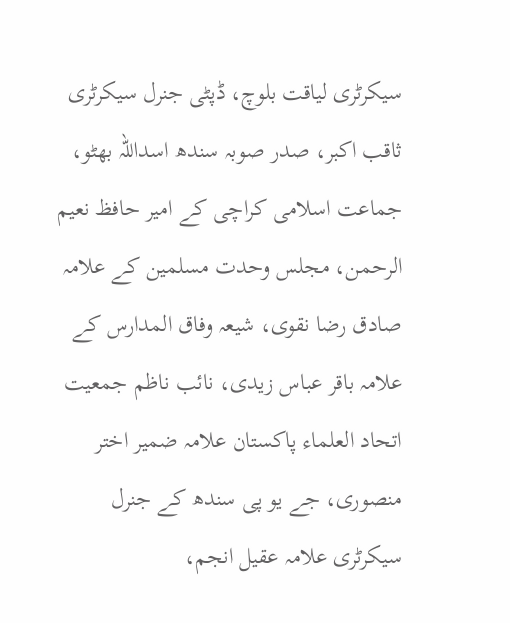سیکرٹری لیاقت بلوچ، ڈپٹی جنرل سیکرٹری ثاقب اکبر، صدر صوبہ سندھ اسداللہ بھٹو، جماعت اسلامی کراچی کے امیر حافظ نعیم الرحمن، مجلس وحدت مسلمین کے علامہ صادق رضا نقوی، شیعہ وفاق المدارس کے علامہ باقر عباس زیدی، نائب ناظم جمعیت اتحاد العلماء پاکستان علامہ ضمیر اختر منصوری، جے یو پی سندھ کے جنرل سیکرٹری علامہ عقیل انجم،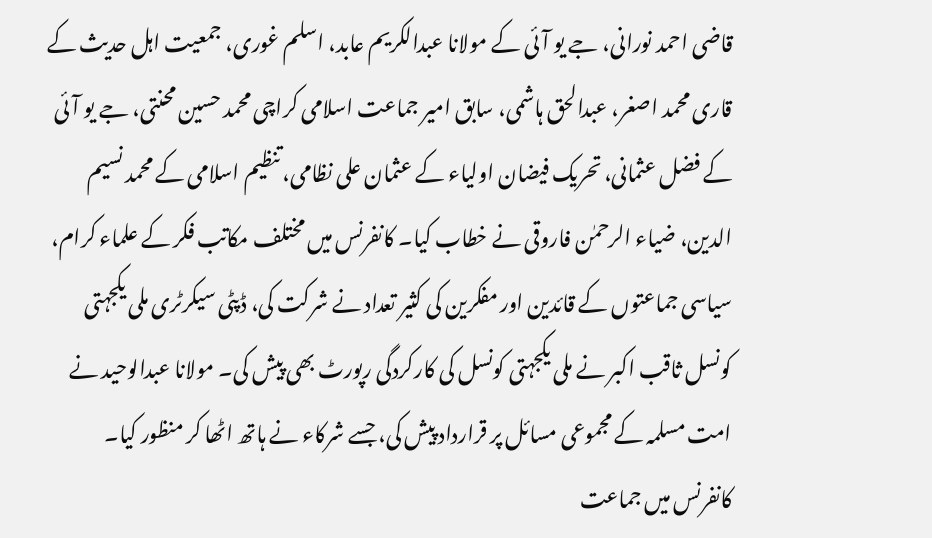قاضی احمد نورانی، جے یو آئی کے مولانا عبدالکریم عابد، اسلم غوری، جمعیت اہل حدیث کے قاری محمد اصغر، عبدالحق ہاشمی، سابق امیر جماعت اسلامی کراچی محمد حسین محنتی، جے یو آئی کے فضل عثمانی، تحریک فیضان اولیاء کے عثمان علی نظامی، تنظیم اسلامی کے محمد نسیم الدین، ضیاء الرحمٰن فاروقی نے خطاب کیا۔ کانفرنس میں مختلف مکاتب فکر کے علماء کرام، سیاسی جماعتوں کے قائدین اور مفکرین کی کثیر تعداد نے شرکت کی، ڈپٹی سیکرٹری ملی یکجہتی کونسل ثاقب اکبر نے ملی یکجہتی کونسل کی کارکردگی رپورٹ بھی پیش کی۔ مولانا عبدالوحید نے امت مسلمہ کے مجموعی مسائل پر قرارداد پیش کی، جسے شرکاء نے ہاتھ اٹھا کر منظور کیا۔ کانفرنس میں جماعت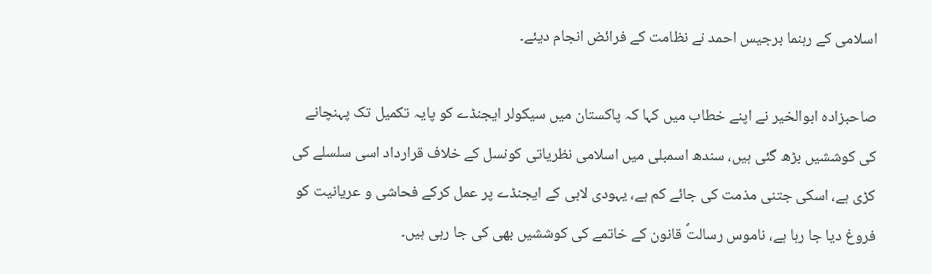اسلامی کے رہنما برجیس احمد نے نظامت کے فرائض انجام دیئے۔

صاحبزادہ ابوالخیر نے اپنے خطاب میں کہا کہ پاکستان میں سیکولر ایجنڈے کو پایہ تکمیل تک پہنچانے کی کوششیں بڑھ گئی ہیں، سندھ اسمبلی میں اسلامی نظریاتی کونسل کے خلاف قرارداد اسی سلسلے کی کڑی ہے، اسکی جتنی مذمت کی جائے کم ہے، یہودی لابی کے ایجنڈے پر عمل کرکے فحاشی و عریانیت کو فروغ دیا جا رہا ہے، ناموس رسالتؐ قانون کے خاتمے کی کوششیں بھی کی جا رہی ہیں۔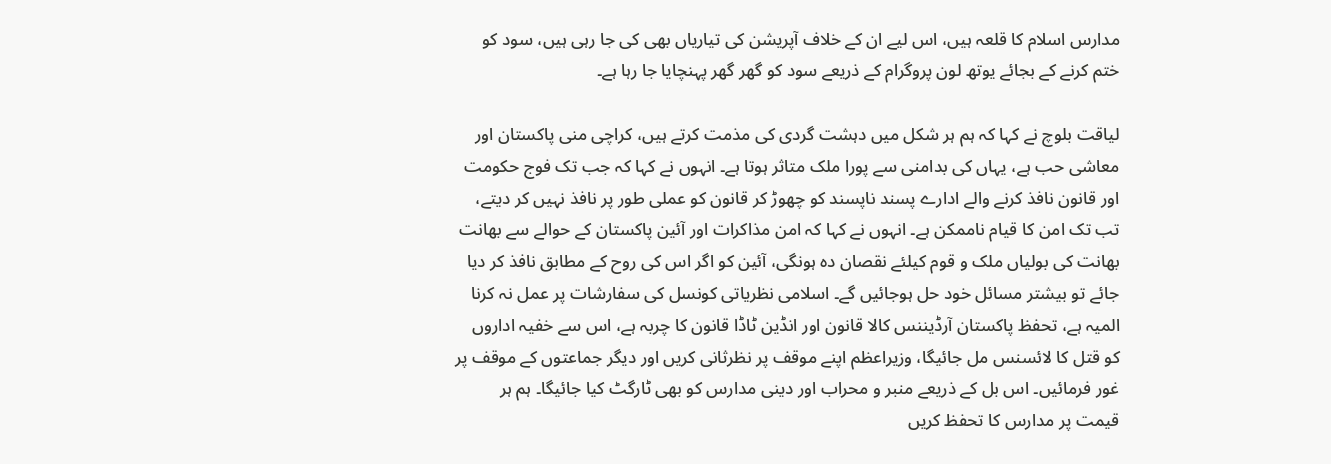مدارس اسلام کا قلعہ ہیں، اس لیے ان کے خلاف آپریشن کی تیاریاں بھی کی جا رہی ہیں، سود کو ختم کرنے کے بجائے یوتھ لون پروگرام کے ذریعے سود کو گھر گھر پہنچایا جا رہا ہے۔

لیاقت بلوچ نے کہا کہ ہم ہر شکل میں دہشت گردی کی مذمت کرتے ہیں، کراچی منی پاکستان اور معاشی حب ہے، یہاں کی بدامنی سے پورا ملک متاثر ہوتا ہے۔ انہوں نے کہا کہ جب تک فوج حکومت اور قانون نافذ کرنے والے ادارے پسند ناپسند کو چھوڑ کر قانون کو عملی طور پر نافذ نہیں کر دیتے، تب تک امن کا قیام ناممکن ہے۔ انہوں نے کہا کہ امن مذاکرات اور آئین پاکستان کے حوالے سے بھانت بھانت کی بولیاں ملک و قوم کیلئے نقصان دہ ہونگی، آئین کو اگر اس کی روح کے مطابق نافذ کر دیا جائے تو بیشتر مسائل خود حل ہوجائیں گے۔ اسلامی نظریاتی کونسل کی سفارشات پر عمل نہ کرنا المیہ ہے، تحفظ پاکستان آرڈیننس کالا قانون اور انڈین ٹاڈا قانون کا چربہ ہے، اس سے خفیہ اداروں کو قتل کا لائسنس مل جائیگا، وزیراعظم اپنے موقف پر نظرثانی کریں اور دیگر جماعتوں کے موقف پر غور فرمائیں۔ اس بل کے ذریعے منبر و محراب اور دینی مدارس کو بھی ٹارگٹ کیا جائیگا۔ ہم ہر قیمت پر مدارس کا تحفظ کریں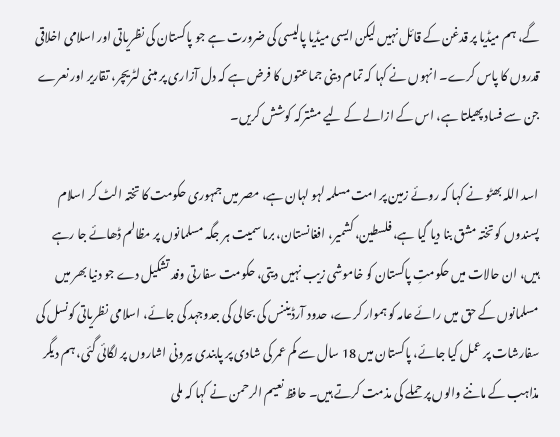گے، ہم میڈیا پر قدغن کے قائل نہیں لیکن ایسی میڈیا پالیسی کی ضرورت ہے جو پاکستان کی نظریاتی اور اسلامی اخلاقی قدروں کا پاس کرے۔ انہوں نے کہا کہ تمام دینی جماعتوں کا فرض ہے کہ دل آزاری پر مبنی لٹریچر، تقاریر اور نعرے جن سے فساد پھیلتا ہے، اس کے ازالے کے لیے مشترکہ کوشش کریں۔

اسد اللہ بھٹو نے کہا کہ روئے زمین پر امت مسلمہ لہو لہان ہے، مصر میں جمہوری حکومت کا تختہ الٹ کر اسلام پسندوں کو تختہ مشق بنا دیا گیا ہے، فلسطین، کشمیر، افغانستان، برما سمیت ہر جگہ مسلمانوں پر مظالم ڈھائے جا رہے ہیں، ان حالات میں حکومتِ پاکستان کو خاموشی زیب نہیں دیتی، حکومت سفارتی وفد تشکیل دے جو دنیا بھر میں مسلمانوں کے حق میں رائے عامہ کو ہموار کرے، حدود آرڈیننس کی بحالی کی جدوجہد کی جائے، اسلامی نظریاتی کونسل کی سفارشات پر عمل کیا جائے، پاکستان میں 18 سال سے کم عمر کی شادی پر پابندی بیرونی اشاروں پر لگائی گئی، ہم دیگر مذاہب کے ماننے والوں پر حملے کی مذمت کرتے ہیں۔ حافظ نعیم الرحمن نے کہا کہ ملی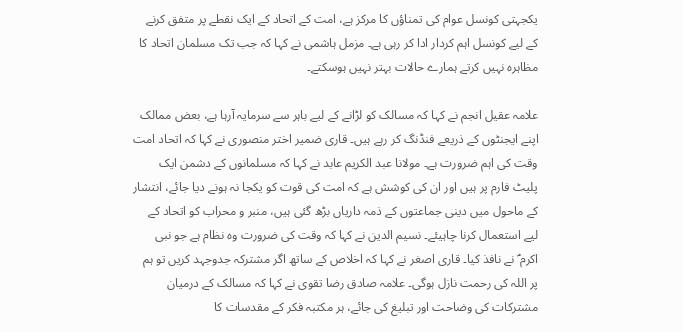یکجہتی کونسل عوام کی تمناؤں کا مرکز ہے، امت کے اتحاد کے ایک نقطے پر متفق کرنے کے لیے کونسل اہم کردار ادا کر رہی ہے۔ مزمل ہاشمی نے کہا کہ جب تک مسلمان اتحاد کا مظاہرہ نہیں کرتے ہمارے حالات بہتر نہیں ہوسکتے۔

علامہ عقیل انجم نے کہا کہ مسالک کو لڑانے کے لیے باہر سے سرمایہ آرہا ہے، بعض ممالک اپنے ایجنٹوں کے ذریعے فنڈنگ کر رہے ہیں۔ قاری ضمیر اختر منصوری نے کہا کہ اتحاد امت وقت کی اہم ضرورت ہے۔ مولانا عبد الکریم عابد نے کہا کہ مسلمانوں کے دشمن ایک پلیٹ فارم پر ہیں اور ان کی کوشش ہے کہ امت کی قوت کو یکجا نہ ہونے دیا جائے، انتشار کے ماحول میں دینی جماعتوں کے ذمہ داریاں بڑھ گئی ہیں، منبر و محراب کو اتحاد کے لیے استعمال کرنا چاہیئے۔ نسیم الدین نے کہا کہ وقت کی ضرورت وہ نظام ہے جو نبی اکرم ؐ نے نافذ کیا۔ قاری اصغر نے کہا کہ اخلاص کے ساتھ اگر مشترکہ جدوجہد کریں تو ہم پر اللہ کی رحمت نازل ہوگی۔ علامہ صادق رضا تقوی نے کہا کہ مسالک کے درمیان مشترکات کی وضاحت اور تبلیغ کی جائے، ہر مکتبہ فکر کے مقدسات کا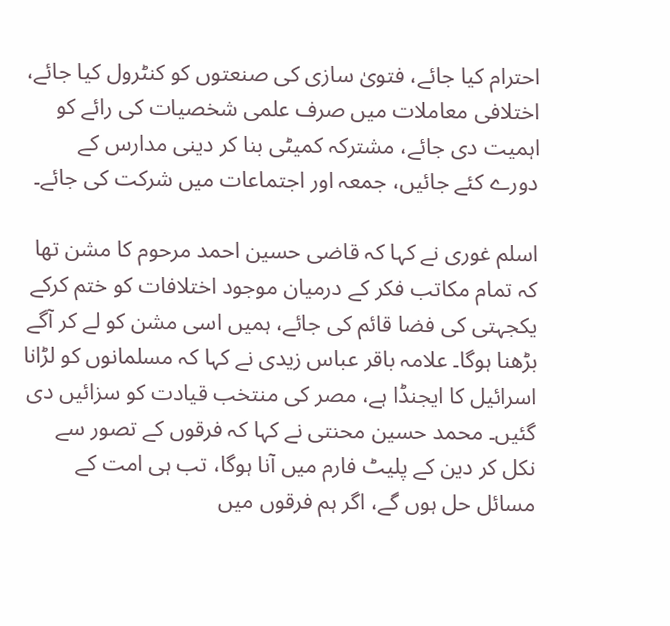احترام کیا جائے، فتویٰ سازی کی صنعتوں کو کنٹرول کیا جائے، اختلافی معاملات میں صرف علمی شخصیات کی رائے کو اہمیت دی جائے، مشترکہ کمیٹی بنا کر دینی مدارس کے دورے کئے جائیں، جمعہ اور اجتماعات میں شرکت کی جائے۔

اسلم غوری نے کہا کہ قاضی حسین احمد مرحوم کا مشن تھا کہ تمام مکاتب فکر کے درمیان موجود اختلافات کو ختم کرکے یکجہتی کی فضا قائم کی جائے، ہمیں اسی مشن کو لے کر آگے بڑھنا ہوگا۔ علامہ باقر عباس زیدی نے کہا کہ مسلمانوں کو لڑانا اسرائیل کا ایجنڈا ہے، مصر کی منتخب قیادت کو سزائیں دی گئیں۔ محمد حسین محنتی نے کہا کہ فرقوں کے تصور سے نکل کر دین کے پلیٹ فارم میں آنا ہوگا، تب ہی امت کے مسائل حل ہوں گے، اگر ہم فرقوں میں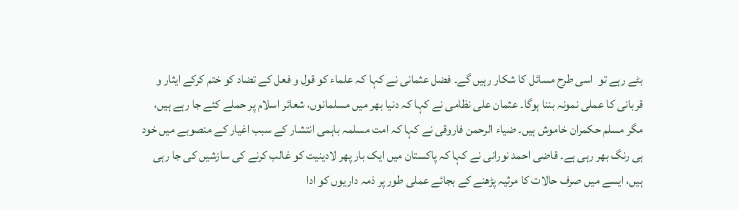بٹے رہے تو  اسی طرح مسائل کا شکار رہیں گے۔ فضل عثمانی نے کہا کہ علماء کو قول و فعل کے تضاد کو ختم کرکے ایثار و قربانی کا عملی نمونہ بننا ہوگا۔ عثمان علی نظامی نے کہا کہ دنیا بھر میں مسلمانوں، شعائر اسلام پر حملے کئے جا رہے ہیں، مگر مسلم حکمران خاموش ہیں۔ ضیاء الرحمن فاروقی نے کہا کہ امت مسلمہ باہمی انتشار کے سبب اغیار کے منصوبے میں خود ہی رنگ بھر رہی ہے۔ قاضی احمد نورانی نے کہا کہ پاکستان میں ایک بار پھر لادینیت کو غالب کرنے کی سازشیں کی جا رہی ہیں، ایسے میں صرف حالات کا مرثیہ پڑھنے کے بجائے عملی طور پر ذمہ داریوں کو ادا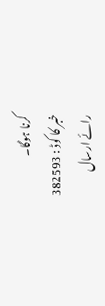کرنا ہوگا۔
خبر کا کوڈ : 382593
رائے ارسال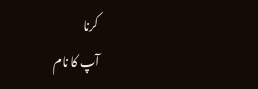کرنا
آپ کا نام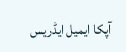آپکا ایمیل ایڈریس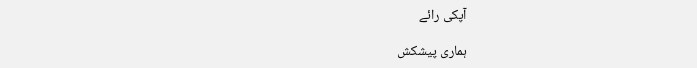آپکی رائے

ہماری پیشکش